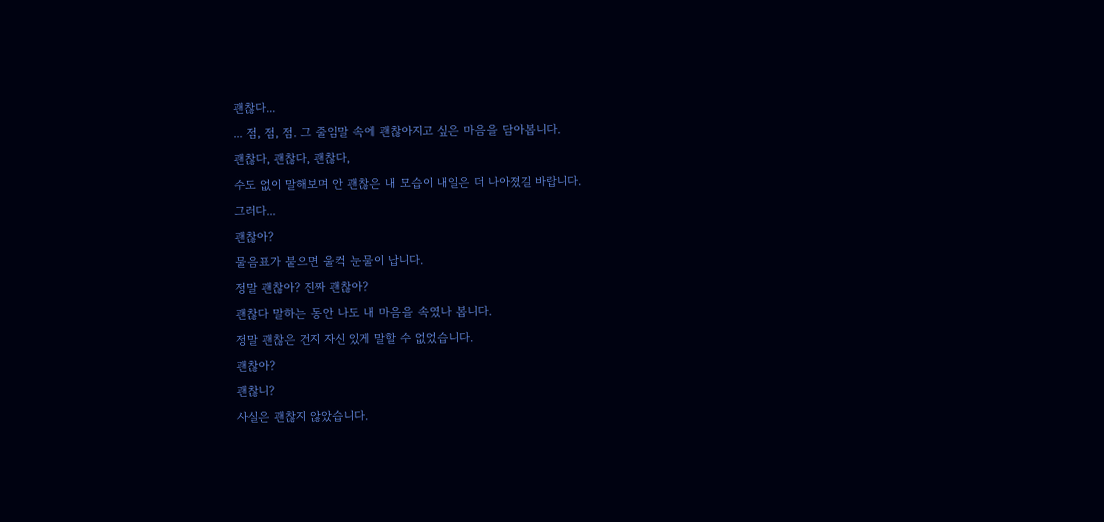괜찮다...
... 점, 점, 점. 그 줄임말 속에 괜찮아지고 싶은 마음을 담아봅니다.
괜찮다, 괜찮다, 괜찮다,
수도 없이 말해보며 안 괜찮은 내 모습이 내일은 더 나아졌길 바랍니다.
그러다...
괜찮아?
물음표가 붙으면 울컥 눈물이 납니다.
정말 괜찮아? 진짜 괜찮아?
괜찮다 말하는 동안 나도 내 마음을 속였나 봅니다.
정말 괜찮은 건지 자신 있게 말할 수 없었습니다.
괜찮아?
괜찮니?
사실은 괜찮지 않았습니다.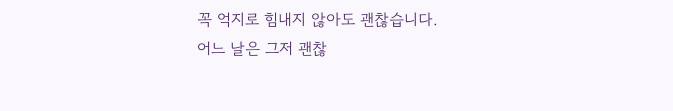꼭 억지로 힘내지 않아도 괜찮습니다.
어느 날은 그저 괜찮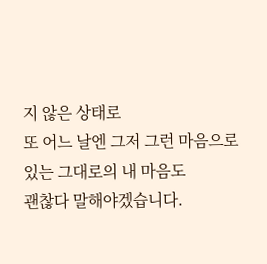지 않은 상태로
또 어느 날엔 그저 그런 마음으로
있는 그대로의 내 마음도
괜찮다 말해야겠습니다.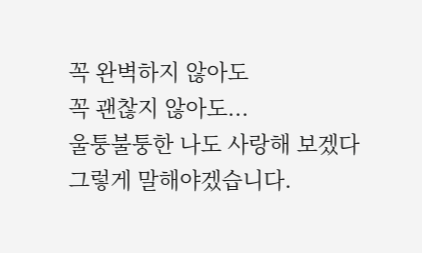꼭 완벽하지 않아도
꼭 괜찮지 않아도...
울퉁불퉁한 나도 사랑해 보겠다
그렇게 말해야겠습니다.